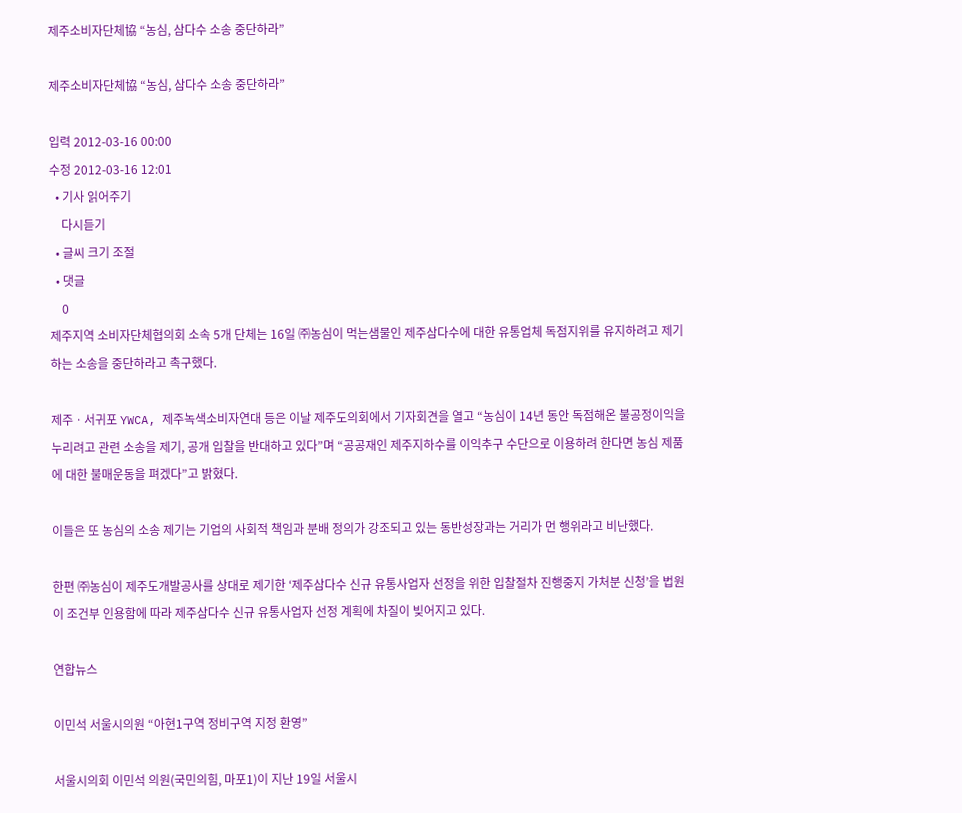제주소비자단체協 “농심, 삼다수 소송 중단하라”

제주소비자단체協 “농심, 삼다수 소송 중단하라”

입력 2012-03-16 00:00
수정 2012-03-16 12:01
  • 기사 읽어주기
    다시듣기
  • 글씨 크기 조절
  • 댓글
    0
제주지역 소비자단체협의회 소속 5개 단체는 16일 ㈜농심이 먹는샘물인 제주삼다수에 대한 유통업체 독점지위를 유지하려고 제기하는 소송을 중단하라고 촉구했다.

제주ㆍ서귀포 YWCA, 제주녹색소비자연대 등은 이날 제주도의회에서 기자회견을 열고 “농심이 14년 동안 독점해온 불공정이익을 누리려고 관련 소송을 제기, 공개 입찰을 반대하고 있다”며 “공공재인 제주지하수를 이익추구 수단으로 이용하려 한다면 농심 제품에 대한 불매운동을 펴겠다”고 밝혔다.

이들은 또 농심의 소송 제기는 기업의 사회적 책임과 분배 정의가 강조되고 있는 동반성장과는 거리가 먼 행위라고 비난했다.

한편 ㈜농심이 제주도개발공사를 상대로 제기한 ‘제주삼다수 신규 유통사업자 선정을 위한 입찰절차 진행중지 가처분 신청’을 법원이 조건부 인용함에 따라 제주삼다수 신규 유통사업자 선정 계획에 차질이 빚어지고 있다.

연합뉴스

이민석 서울시의원 “아현1구역 정비구역 지정 환영”

서울시의회 이민석 의원(국민의힘, 마포1)이 지난 19일 서울시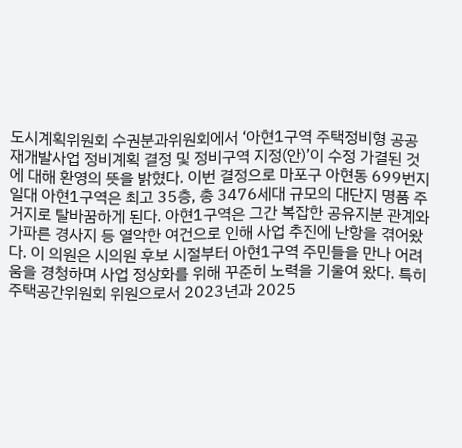도시계획위원회 수권분과위원회에서 ‘아현1구역 주택정비형 공공재개발사업 정비계획 결정 및 정비구역 지정(안)’이 수정 가결된 것에 대해 환영의 뜻을 밝혔다. 이번 결정으로 마포구 아현동 699번지 일대 아현1구역은 최고 35층, 총 3476세대 규모의 대단지 명품 주거지로 탈바꿈하게 된다. 아현1구역은 그간 복잡한 공유지분 관계와 가파른 경사지 등 열악한 여건으로 인해 사업 추진에 난항을 겪어왔다. 이 의원은 시의원 후보 시절부터 아현1구역 주민들을 만나 어려움을 경청하며 사업 정상화를 위해 꾸준히 노력을 기울여 왔다. 특히 주택공간위원회 위원으로서 2023년과 2025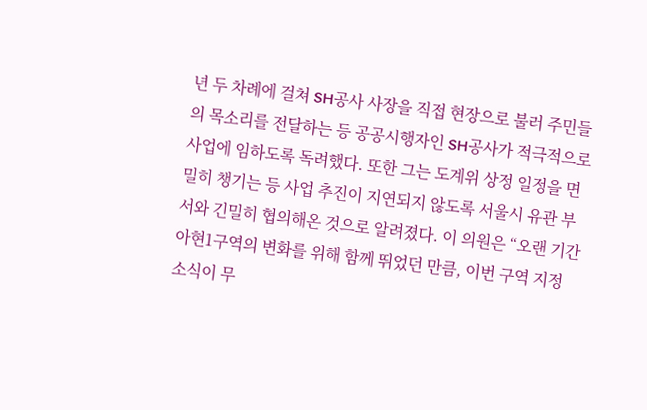년 두 차례에 걸쳐 SH공사 사장을 직접 현장으로 불러 주민들의 목소리를 전달하는 등 공공시행자인 SH공사가 적극적으로 사업에 임하도록 독려했다. 또한 그는 도계위 상정 일정을 면밀히 챙기는 등 사업 추진이 지연되지 않도록 서울시 유관 부서와 긴밀히 협의해온 것으로 알려졌다. 이 의원은 “오랜 기간 아현1구역의 변화를 위해 함께 뛰었던 만큼, 이번 구역 지정 소식이 무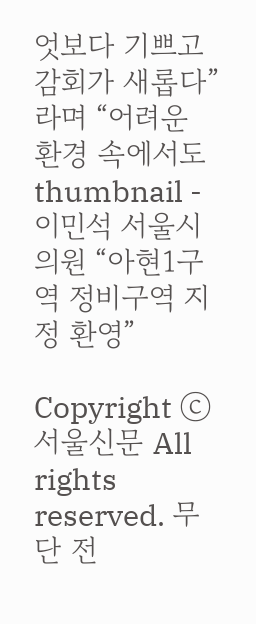엇보다 기쁘고 감회가 새롭다”라며 “어려운 환경 속에서도
thumbnail - 이민석 서울시의원 “아현1구역 정비구역 지정 환영”

Copyright ⓒ 서울신문 All rights reserved. 무단 전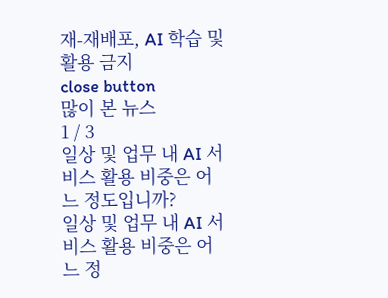재-재배포, AI 학습 및 활용 금지
close button
많이 본 뉴스
1 / 3
일상 및 업무 내 AI 서비스 활용 비중은 어느 정도입니까?
일상 및 업무 내 AI 서비스 활용 비중은 어느 정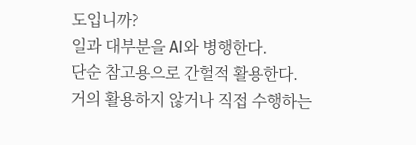도입니까?
일과 대부분을 AI와 병행한다.
단순 참고용으로 간헐적 활용한다.
거의 활용하지 않거나 직접 수행하는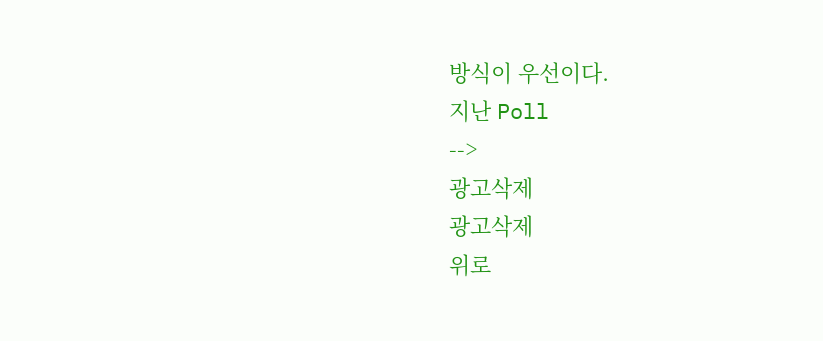방식이 우선이다.
지난 Poll
-->
광고삭제
광고삭제
위로